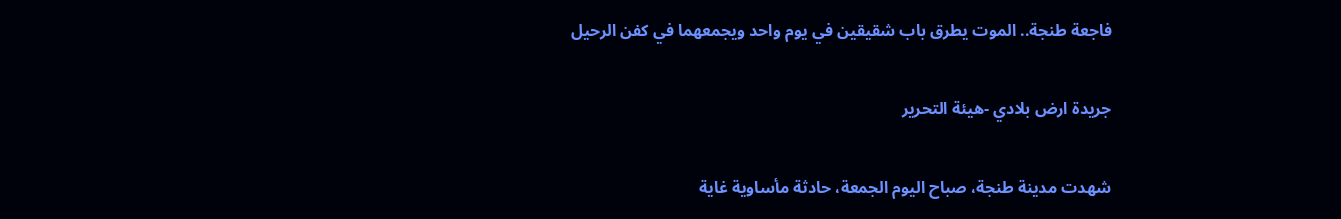فاجعة طنجة.. الموت يطرق باب شقيقين في يوم واحد ويجمعهما في كفن الرحيل

جريدة ارض بلادي -هيئة التحرير

شهدت مدينة طنجة، صباح اليوم الجمعة، حادثة مأساوية غاية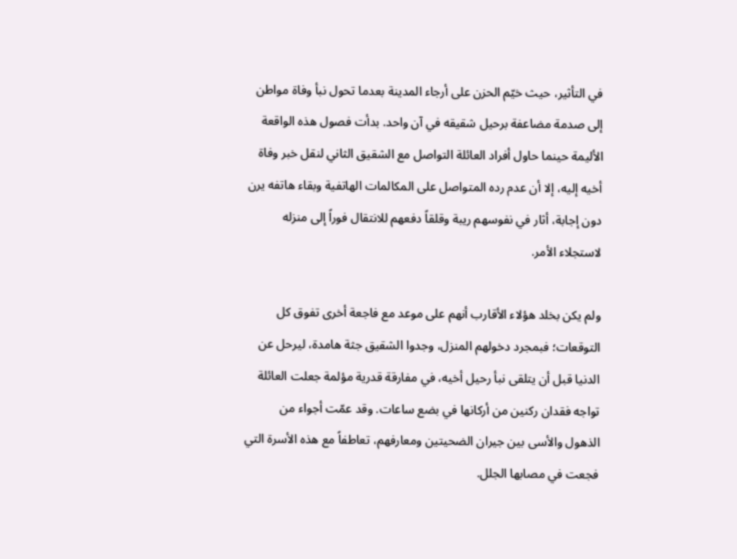في التأثير، حيث خيّم الحزن على أرجاء المدينة بعدما تحول نبأ وفاة مواطن إلى صدمة مضاعفة برحيل شقيقه في آن واحد. بدأت فصول هذه الواقعة الأليمة حينما حاول أفراد العائلة التواصل مع الشقيق الثاني لنقل خبر وفاة أخيه إليه، إلا أن عدم رده المتواصل على المكالمات الهاتفية وبقاء هاتفه يرن دون إجابة، أثار في نفوسهم ريبة وقلقاً دفعهم للانتقال فوراً إلى منزله لاستجلاء الأمر.

ولم يكن بخلد هؤلاء الأقارب أنهم على موعد مع فاجعة أخرى تفوق كل التوقعات؛ فبمجرد دخولهم المنزل، وجدوا الشقيق جثة هامدة، ليرحل عن الدنيا قبل أن يتلقى نبأ رحيل أخيه، في مفارقة قدرية مؤلمة جعلت العائلة تواجه فقدان ركنين من أركانها في بضع ساعات. وقد عمّت أجواء من الذهول والأسى بين جيران الضحيتين ومعارفهم، تعاطفاً مع هذه الأسرة التي فجعت في مصابها الجلل.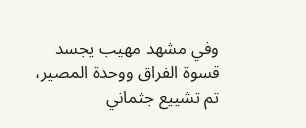وفي مشهد مهيب يجسد قسوة الفراق ووحدة المصير، تم تشييع جثماني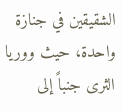الشقيقين في جنازة واحدة، حيث ووريا الثرى جنباً إلى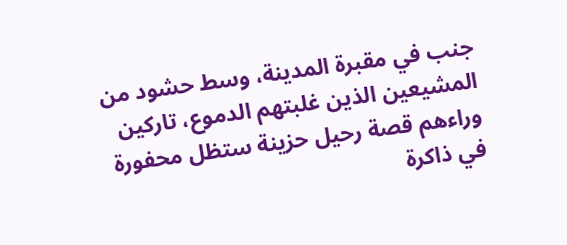جنب في مقبرة المدينة، وسط حشود من المشيعين الذين غلبتهم الدموع، تاركين وراءهم قصة رحيل حزينة ستظل محفورة في ذاكرة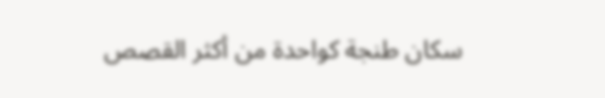سكان طنجة كواحدة من أكثر القصص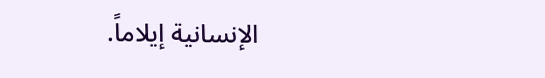الإنسانية إيلاماً.